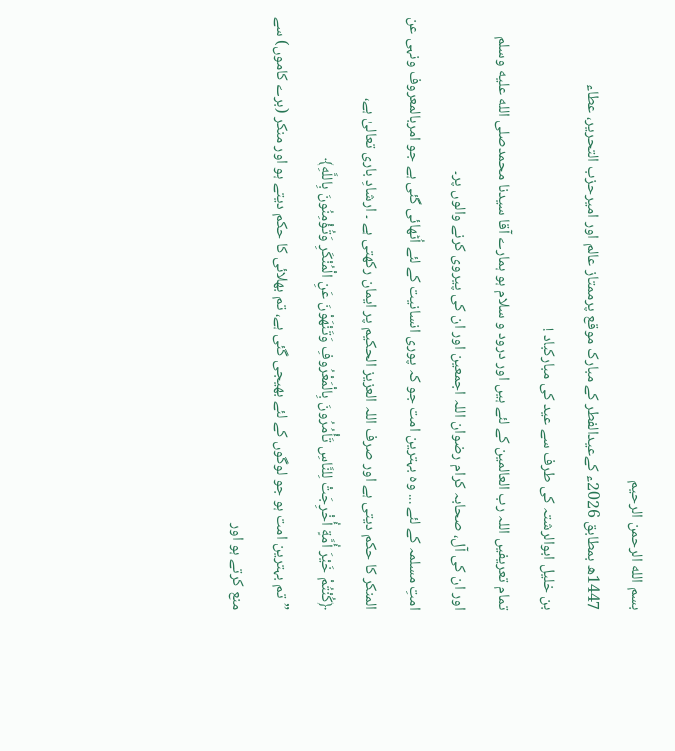بسم الله الرحمن الرحيم
1447ھ بمطابق 2026ء کےعیدالفطر کے مبارک موقع پرممتاز عالم اور امیرحزب التحریر، عطاء
بن خلیل ابوالرشتہ کی طرف سے عید کی مبارکباد !
تمام تعریفیں اللہ رب العالمین کے لئے ہیں اور درود و سلام ہو ہمارے آقا سیدنا محمدصلى الله عليه وسلم اور ان کی آل، صحابہ کرام رضوان اللہ اجمعین اور ان کی پیروی کرنے والوں پر۔
امتِ مسلمہ کے لئے ... وہ بہترین امت جو کہ پوری انسانیت کے لئے اُٹھائی گئی ہے جو امربالمعروف ونہی عن المنکر کا حکم دیتی ہے اور صرف اللہ العزیز الحکیم پر ایمان رکھتی ہے ۔ ارشادِ باری تعالیٰ ہے،
﴿كُنْتُمْ خَيْرَ أُمَّةٍ أُخْرِجَتْ لِلنَّاسِ تَأْمُرُونَ بِالْمَعْرُوفِ وَتَنْهَوْنَ عَنِ الْمُنْكَرِ وَتُؤْمِنُونَ بِاللَّهِ﴾
”تم بہترین امت ہو جو لوگوں کے لئے بھیجی گئی ہے، تم بھلائی کا حکم دیتے ہو اور منکر (برے کاموں) سے منع کرتے ہو اور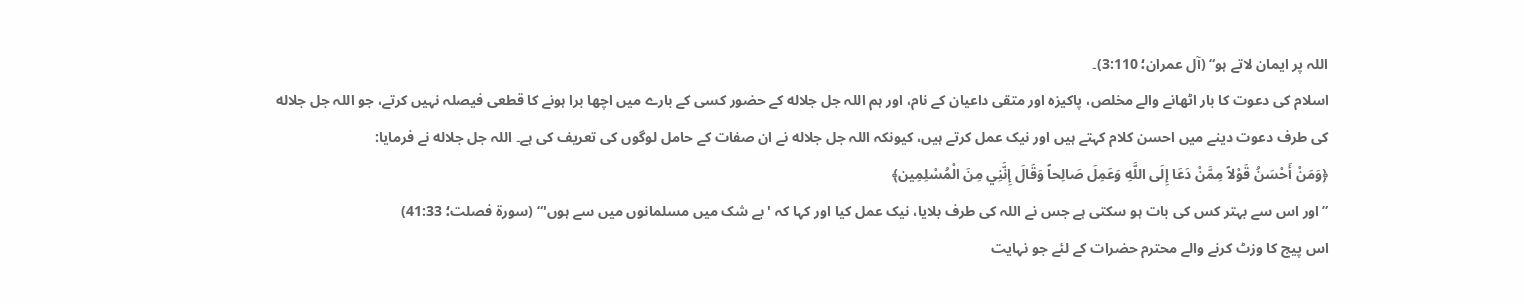اللہ پر ایمان لاتے ہو“ (آل عمران؛ 3:110)۔
اسلام کی دعوت کا بار اٹھانے والے مخلص، پاکیزہ اور متقی داعیان کے نام، اور ہم اللہ جل جلاله کے حضور کسی کے بارے میں اچھا برا ہونے کا قطعی فیصلہ نہیں کرتے، جو اللہ جل جلاله کی طرف دعوت دینے میں احسن کلام کہتے ہیں اور نیک عمل کرتے ہیں، کیونکہ اللہ جل جلاله نے ان صفات کے حامل لوگوں کی تعریف کی ہے۔ اللہ جل جلاله نے فرمایا:
﴿وَمَنْ أَحْسَنُ قَوْلاً مِمَّنْ دَعَا إِلَى اللَّهِ وَعَمِلَ صَالِحاً وَقَالَ إِنَّنِي مِنَ الْمُسْلِمِين﴾
”اور اس سے بہتر کس کی بات ہو سکتی ہے جس نے اللہ کی طرف بلایا، نیک عمل کیا اور کہا کہ 'بے شک میں مسلمانوں میں سے ہوں'“ (سورۃ فصلت؛ 41:33)
اس پیج کا وزٹ کرنے والے محترم حضرات کے لئے جو نہایت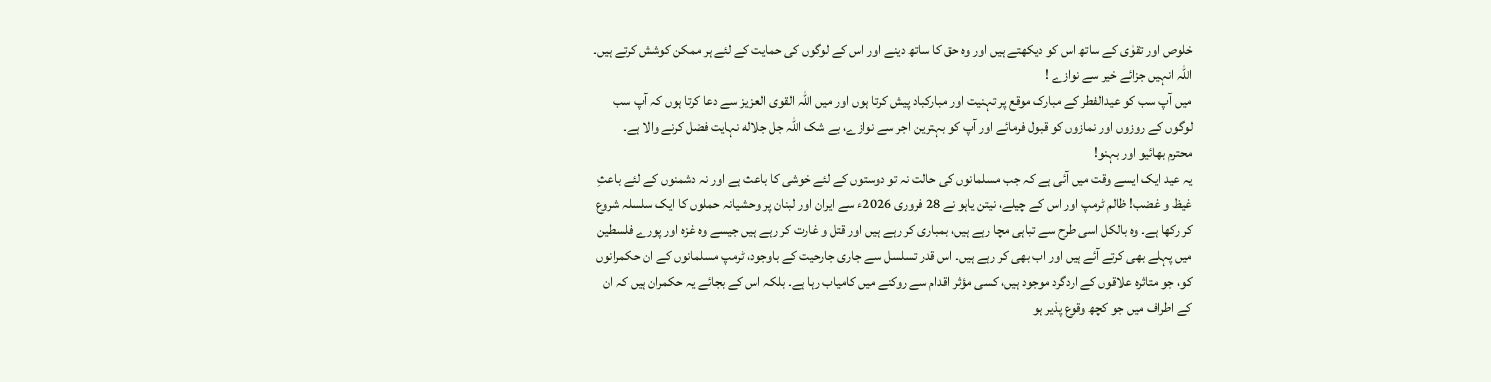خلوص اور تقوٰی کے ساتھ اس کو دیکھتے ہیں اور وہ حق کا ساتھ دینے اور اس کے لوگوں کی حمایت کے لئے ہر ممکن کوشش کرتے ہیں۔ اللہ انہیں جزائے خیر سے نوازے !
میں آپ سب کو عیدالفطر کے مبارک موقع پر تہنیت اور مبارکباد پیش کرتا ہوں اور میں اللہ القوی العزیز سے دعا کرتا ہوں کہ آپ سب لوگوں کے روزوں اور نمازوں کو قبول فرمائے اور آپ کو بہترین اجر سے نوازے، بے شک اللہ جل جلاله نہایت فضل کرنے والا ہے۔
محترم بھائیو اور بہنو!
یہ عید ایک ایسے وقت میں آئی ہے کہ جب مسلمانوں کی حالت نہ تو دوستوں کے لئے خوشی کا باعث ہے اور نہ دشمنوں کے لئے باعثِ غیظ و غضب! ظالم ٹرمپ اور اس کے چیلے، نیتن یاہو نے 28 فروری 2026ء سے ایران اور لبنان پر وحشیانہ حملوں کا ایک سلسلہ شروع کر رکھا ہے۔ وہ بالکل اسی طرح سے تباہی مچا رہے ہیں، بمباری کر رہے ہیں اور قتل و غارت کر رہے ہیں جیسے وہ غزہ اور پورے فلسطین میں پہلے بھی کرتے آئے ہیں اور اب بھی کر رہے ہیں۔ اس قدر تسلسل سے جاری جارحیت کے باوجود، ٹرمپ مسلمانوں کے ان حکمرانوں کو، جو متاثرہ علاقوں کے اردگرد موجود ہیں، کسی مؤثر اقدام سے روکنے میں کامیاب رہا ہے۔ بلکہ اس کے بجائے یہ حکمران ہیں کہ ان کے اطراف میں جو کچھ وقوع پذیر ہو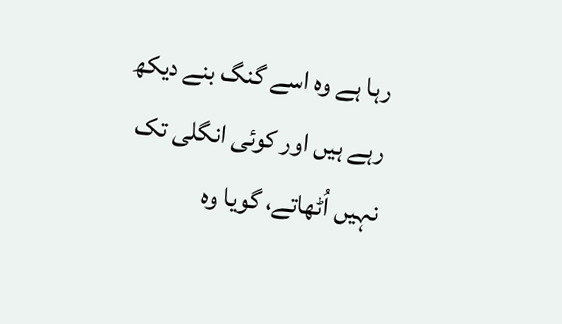رہا ہے وہ اسے گنگ بنے دیکھ رہے ہیں اور کوئی انگلی تک نہیں اُٹھاتے، گویا وہ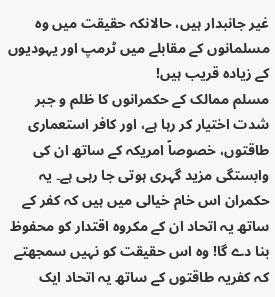غیر جانبدار ہیں، حالانکہ حقیقت میں وہ مسلمانوں کے مقابلے میں ٹرمپ اور یہودیوں کے زیادہ قریب ہیں!
مسلم ممالک کے حکمرانوں کا ظلم و جبر شدت اختیار کر رہا ہے، اور کافر استعماری طاقتوں، خصوصاً امریکہ کے ساتھ ان کی وابستگی مزید گہری ہوتی جا رہی ہے۔ یہ حکمران اس خام خیالی میں ہیں کہ کفر کے ساتھ یہ اتحاد ان کے مکروہ اقتدار کو محفوظ بنا دے گا! وہ اس حقیقت کو نہیں سمجھتے کہ کفریہ طاقتوں کے ساتھ یہ اتحاد ایک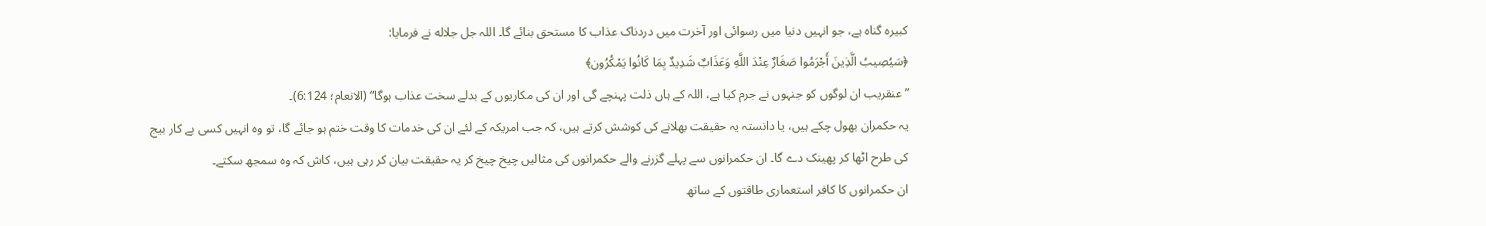کبیرہ گناہ ہے، جو انہیں دنیا میں رسوائی اور آخرت میں دردناک عذاب کا مستحق بنائے گا۔ اللہ جل جلاله نے فرمایا:
﴿سَيُصِيبُ الَّذِينَ أَجْرَمُوا صَغَارٌ عِنْدَ اللَّهِ وَعَذَابٌ شَدِيدٌ بِمَا كَانُوا يَمْكُرُون﴾
”عنقریب ان لوگوں کو جنہوں نے جرم کیا ہے، اللہ کے ہاں ذلت پہنچے گی اور ان کی مکاریوں کے بدلے سخت عذاب ہوگا“ (الانعام؛ 6:124)۔
یہ حکمران بھول چکے ہیں، یا دانستہ یہ حقیقت بھلانے کی کوشش کرتے ہیں، کہ جب امریکہ کے لئے ان کی خدمات کا وقت ختم ہو جائے گا، تو وہ انہیں کسی بے کار بیج کی طرح اٹھا کر پھینک دے گا۔ ان حکمرانوں سے پہلے گزرنے والے حکمرانوں کی مثالیں چیخ چیخ کر یہ حقیقت بیان کر رہی ہیں، کاش کہ وہ سمجھ سکتے۔
ان حکمرانوں کا کافر استعماری طاقتوں کے ساتھ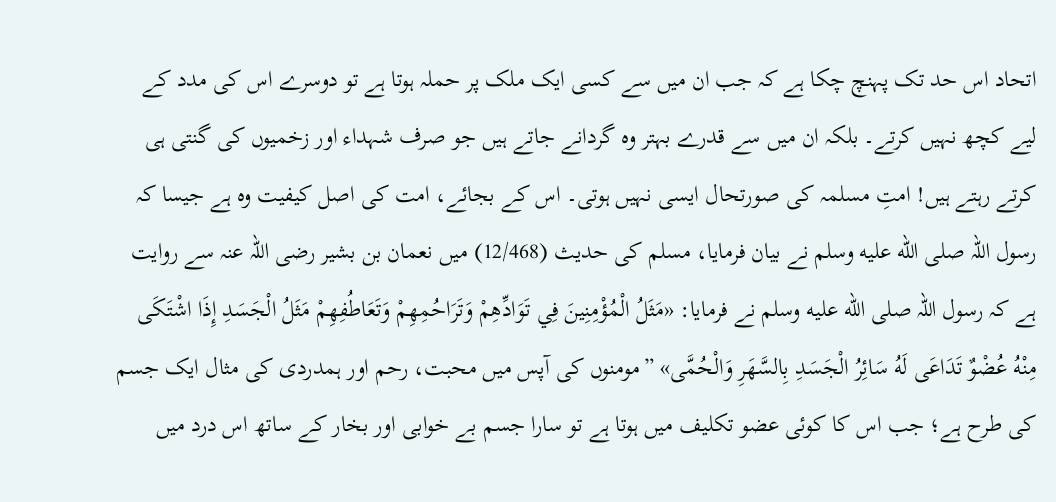اتحاد اس حد تک پہنچ چکا ہے کہ جب ان میں سے کسی ایک ملک پر حملہ ہوتا ہے تو دوسرے اس کی مدد کے لیے کچھ نہیں کرتے۔ بلکہ ان میں سے قدرے بہتر وہ گردانے جاتے ہیں جو صرف شہداء اور زخمیوں کی گنتی ہی کرتے رہتے ہیں! امتِ مسلمہ کی صورتحال ایسی نہیں ہوتی۔ اس کے بجائے، امت کی اصل کیفیت وہ ہے جیسا کہ رسول اللہ صلى الله عليه وسلم نے بیان فرمایا، مسلم کی حدیث (12/468) میں نعمان بن بشیر رضی اللہ عنہ سے روایت ہے کہ رسول اللہ صلى الله عليه وسلم نے فرمایا: «مَثَلُ الْمُؤْمِنِينَ فِي تَوَادِّهِمْ وَتَرَاحُمِهِمْ وَتَعَاطُفِهِمْ مَثَلُ الْجَسَدِ إِذَا اشْتَكَى مِنْهُ عُضْوٌ تَدَاعَى لَهُ سَائِرُ الْجَسَدِ بِالسَّهَرِ وَالْحُمَّى» ”مومنوں کی آپس میں محبت، رحم اور ہمدردی کی مثال ایک جسم کی طرح ہے؛ جب اس کا کوئی عضو تکلیف میں ہوتا ہے تو سارا جسم بے خوابی اور بخار کے ساتھ اس درد میں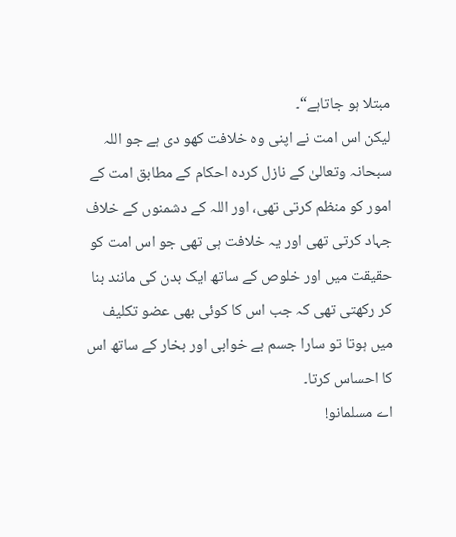مبتلا ہو جاتاہے“۔
لیکن اس امت نے اپنی وہ خلافت کھو دی ہے جو اللہ سبحانہ وتعالیٰ کے نازل کردہ احکام کے مطابق امت کے امور کو منظم کرتی تھی، اور اللہ کے دشمنوں کے خلاف جہاد کرتی تھی اور یہ خلافت ہی تھی جو اس امت کو حقیقت میں اور خلوص کے ساتھ ایک بدن کی مانند بنا کر رکھتی تھی کہ جب اس کا کوئی بھی عضو تکلیف میں ہوتا تو سارا جسم بے خوابی اور بخار کے ساتھ اس کا احساس کرتا۔
اے مسلمانو!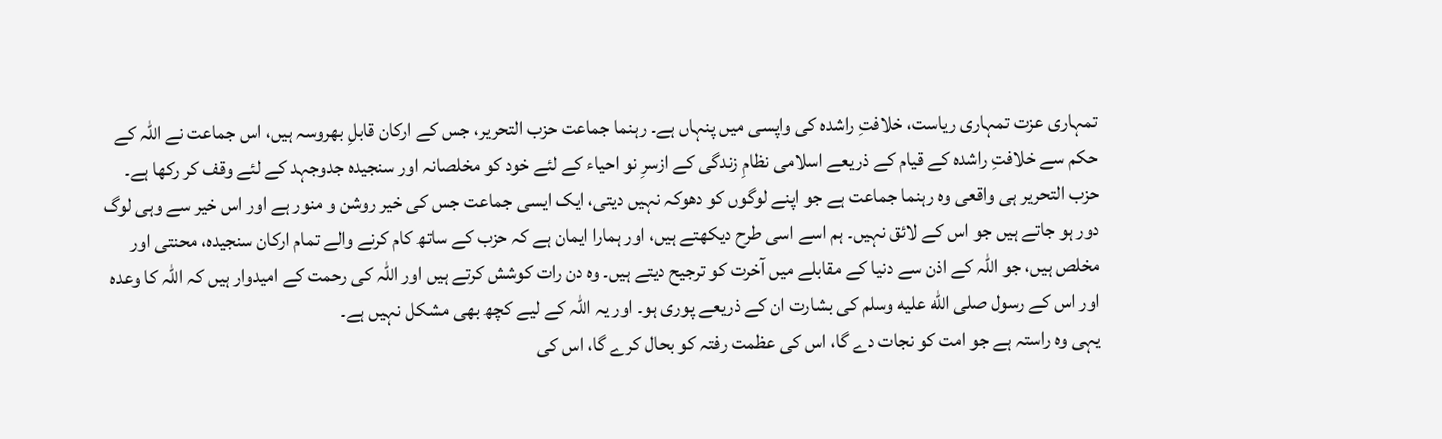تمہاری عزت تمہاری ریاست، خلافتِ راشدہ کی واپسی میں پنہاں ہے۔ رہنما جماعت حزب التحریر، جس کے ارکان قابلِ بھروسہ ہیں، اس جماعت نے اللہ کے حکم سے خلافتِ راشدہ کے قیام کے ذریعے اسلامی نظامِ زندگی کے ازسرِ نو احیاء کے لئے خود کو مخلصانہ اور سنجیدہ جدوجہد کے لئے وقف کر رکھا ہے۔ حزب التحریر ہی واقعی وہ رہنما جماعت ہے جو اپنے لوگوں کو دھوکہ نہیں دیتی، ایک ایسی جماعت جس کی خیر روشن و منور ہے اور اس خیر سے وہی لوگ دور ہو جاتے ہیں جو اس کے لائق نہیں۔ ہم اسے اسی طرح دیکھتے ہیں، اور ہمارا ایمان ہے کہ حزب کے ساتھ کام کرنے والے تمام ارکان سنجیدہ، محنتی اور مخلص ہیں، جو اللہ کے اذن سے دنیا کے مقابلے میں آخرت کو ترجیح دیتے ہیں۔ وہ دن رات کوشش کرتے ہیں اور اللہ کی رحمت کے امیدوار ہیں کہ اللہ کا وعدہ اور اس کے رسول صلى الله عليه وسلم کی بشارت ان کے ذریعے پوری ہو۔ اور یہ اللہ کے لیے کچھ بھی مشکل نہیں ہے۔
یہی وہ راستہ ہے جو امت کو نجات دے گا، اس کی عظمت رفتہ کو بحال کرے گا، اس کی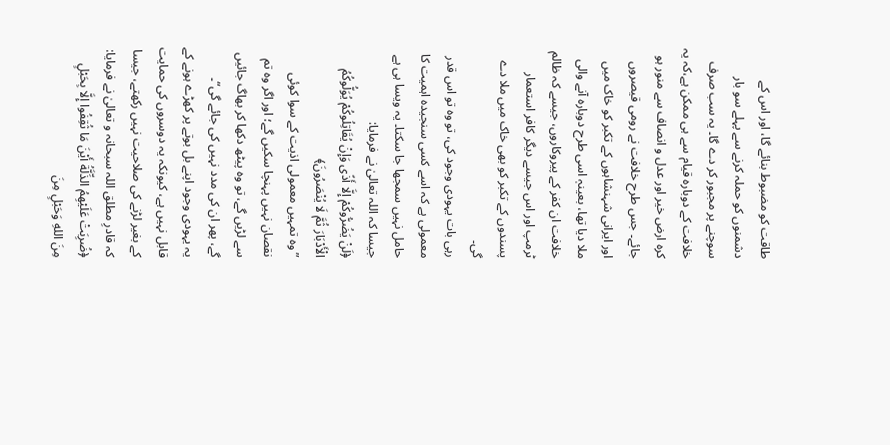طاقت کو مضبوط بنائے گا، اور اس کے دشمنوں کو حملہ کرنے سے پہلے سو بار سوچنے پر مجبور کر دے گا۔ یہ سب صرف خلافت کے دوبارہ قیام سے ہی ممکن ہے،کہ یہ کرہ ارض خیر اور عدل و انصاف سے منور ہو جائے۔ جس طرح خلافت نے رومی قیصروں اور ایرانی شہنشاہوں کے تکبر کو خاک میں ملا دیا تھا، بعینہٖ اسی طرح دوبارہ آنے والی خلافت ان کفر کے پیروکاروں، جیسے کہ ظالم ٹرمپ اور اس جیسے دیگر کافر استعمار پسندوں کے تکبر کو بھی خاک میں ملا دے گی۔
رہی بات یہودی وجود کی، تو وہ تو اس قدر معمولی ہے کہ اسے کسی سنجیدہ اہمیت کا حامل نہیں سمجھا جا سکتا۔ یہ ویسا ہی ہے جیسا کہ اللہ تعالیٰ نے فرمایا:
﴿لَنْ يَضُرُّوكُمْ إِلَّا أَذًى وَإِنْ يُقَاتِلُوكُمْ يُوَلُّوكُمُ الْأَدْبَارَ ثُمَّ لَا يُنْصَرُونَ﴾
”وہ تمہیں معمولی اذیت کے سوا کوئی نقصان نہیں پہنچا سکیں گے؛ اور اگر وہ تم سے لڑیں گے، تو وہ پیٹھ دکھا کر بھاگ جائیں گے، پھر ان کی مدد نہیں کی جائے گی“۔
یہ یہودی وجود اپنے بل بوتے پر کھڑے ہونے کے قابل نہیں ہے، کیونکہ یہ دوسروں کی حمایت کے بغیر لڑنے کی صلاحیت نہیں رکھتے، جیسا کہ قادرِ مطلق اللہ سبحانہ و تعالیٰ نے فرمایا:
﴿ضُرِبَتْ عَلَيْهِمُ الذِّلَّةُ أَيْنَ مَا ثُقِفُوا إِلَّا بِحَبْلٍ مِنَ اللهِ وَحَبْلٍ مِنَ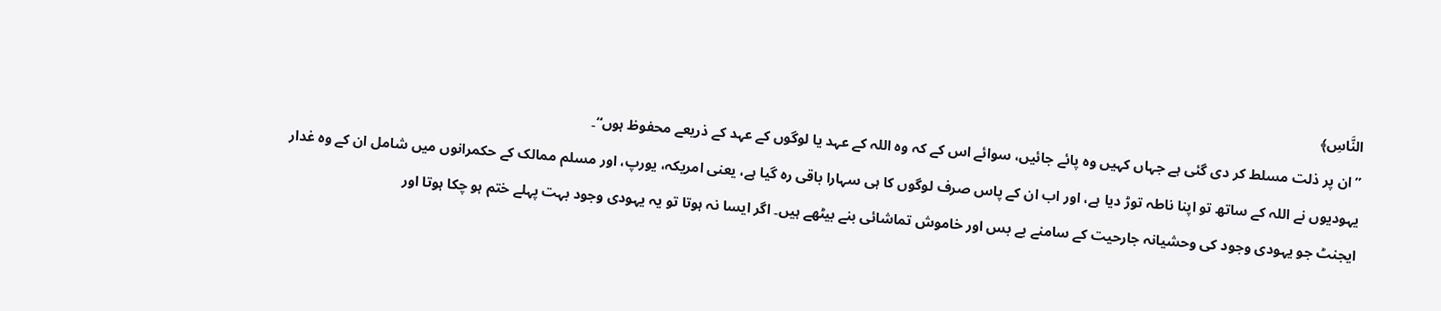النَّاسِ﴾
”ان پر ذلت مسلط کر دی گئی ہے جہاں کہیں وہ پائے جائیں، سوائے اس کے کہ وہ اللہ کے عہد یا لوگوں کے عہد کے ذریعے محفوظ ہوں“۔
یہودیوں نے اللہ کے ساتھ تو اپنا ناطہ توڑ دیا ہے، اور اب ان کے پاس صرف لوگوں کا ہی سہارا باقی رہ گیا ہے، یعنی امریکہ، یورپ، اور مسلم ممالک کے حکمرانوں میں شامل ان کے وہ غدار ایجنٹ جو یہودی وجود کی وحشیانہ جارحیت کے سامنے بے بس اور خاموش تماشائی بنے بیٹھے ہیں۔ اگر ایسا نہ ہوتا تو یہ یہودی وجود بہت پہلے ختم ہو چکا ہوتا اور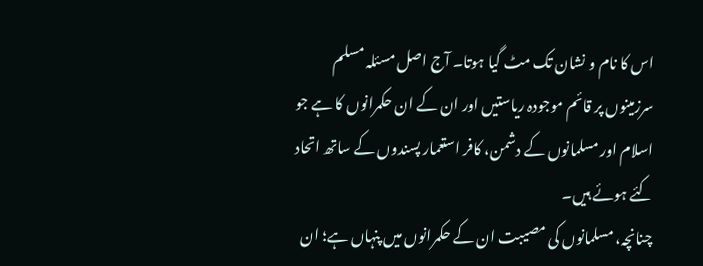اس کا نام و نشان تک مٹ گیا ہوتا۔ آج اصل مسئلہ مسلم سرزمینوں پر قائم موجودہ ریاستیں اور ان کے ان حکمرانوں کا ہے جو اسلام اور مسلمانوں کے دشمن، کافر استعمار پسندوں کے ساتھ اتحاد کئے ہوئے ہیں۔
چنانچہ، مسلمانوں کی مصیبت ان کے حکمرانوں میں پنہاں ہے؛ ان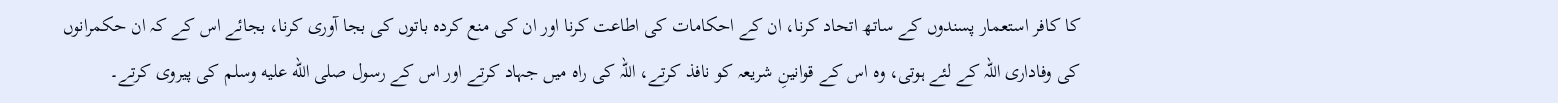کا کافر استعمار پسندوں کے ساتھ اتحاد کرنا، ان کے احکامات کی اطاعت کرنا اور ان کی منع کردہ باتوں کی بجا آوری کرنا، بجائے اس کے کہ ان حکمرانوں کی وفاداری اللہ کے لئے ہوتی، وہ اس کے قوانینِ شریعہ کو نافذ کرتے، اللہ کی راہ میں جہاد کرتے اور اس کے رسول صلى الله عليه وسلم کی پیروی کرتے۔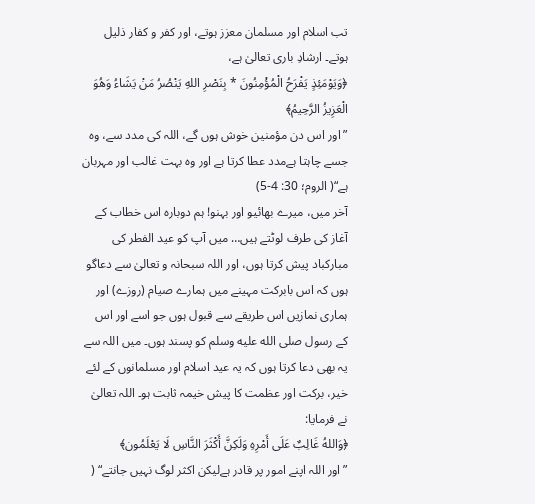تب اسلام اور مسلمان معزز ہوتے، اور کفر و کفار ذلیل ہوتے۔ ارشادِ باری تعالیٰ ہے،
﴿وَيَوْمَئِذٍ يَفْرَحُ الْمُؤْمِنُونَ * بِنَصْرِ اللهِ يَنْصُرُ مَنْ يَشَاءُ وَهُوَ الْعَزِيزُ الرَّحِيمُ﴾
”اور اس دن مؤمنین خوش ہوں گے، اللہ کی مدد سے، وہ جسے چاہتا ہےمدد عطا کرتا ہے اور وہ بہت غالب اور مہربان ہے“( الروم؛ 30: 4-5)
آخر میں، میرے بھائیو اور بہنو! ہم دوبارہ اس خطاب کے آغاز کی طرف لوٹتے ہیں… میں آپ کو عید الفطر کی مبارکباد پیش کرتا ہوں، اور اللہ سبحانہ و تعالیٰ سے دعاگو ہوں کہ اس بابرکت مہینے میں ہمارے صیام (روزے) اور ہماری نمازیں اس طریقے سے قبول ہوں جو اسے اور اس کے رسول صلى الله عليه وسلم کو پسند ہوں۔ میں اللہ سے یہ بھی دعا کرتا ہوں کہ یہ عید اسلام اور مسلمانوں کے لئے خیر، برکت اور عظمت کا پیش خیمہ ثابت ہو۔ اللہ تعالیٰ نے فرمایا:
﴿وَاللهُ غَالِبٌ عَلَى أَمْرِهِ وَلَكِنَّ أَكْثَرَ النَّاسِ لَا يَعْلَمُون﴾
” اور اللہ اپنے امور پر قادر ہےلیکن اکثر لوگ نہیں جانتے“ (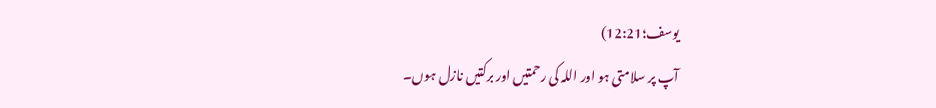یوسف؛12:21)
آپ پر سلامتی ہو اور اللہ کی رحمتیں اور برکتیں نازل ہوں۔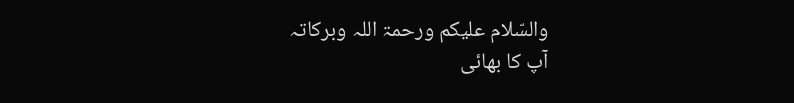والسّلام علیکم ورحمۃ اللہ وبرکاتہ
آپ کا بھائی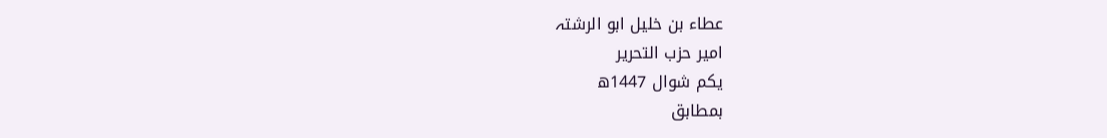عطاء بن خلیل ابو الرشتہ
امیر حزب التحریر
یکم شوال 1447ھ
بمطابق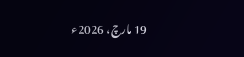19 مارچ، 2026ء